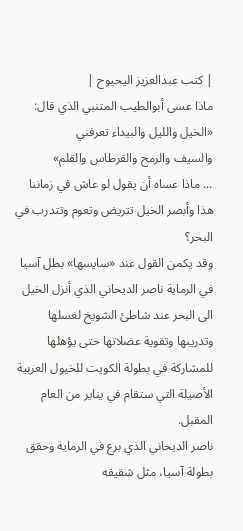| كتب عبدالعزيز اليحيوح |
ماذا عسى أبوالطيب المتنبي الذي قال:
«الخيل والليل والبيداء تعرفني
والسيف والرمح والقرطاس والقلم»
... ماذا عساه أن يقول لو عاش في زماننا هذا وأبصر الخيل تتريض وتعوم وتتدرب في البحر؟
وقد يكمن القول عند «سايسها» بطل آسيا في الرماية ناصر الديحاني الذي أنزل الخيل الى البحر عند شاطئ الشويخ لغسلها وتدريبها وتقوية عضلاتها حتى يؤهلها للمشاركة في بطولة الكويت للخيول العربية الأصيلة التي ستقام في يناير من العام المقبل.
ناصر الديحاني الذي برع في الرماية وحقق بطولة آسيا، مثل شقيقه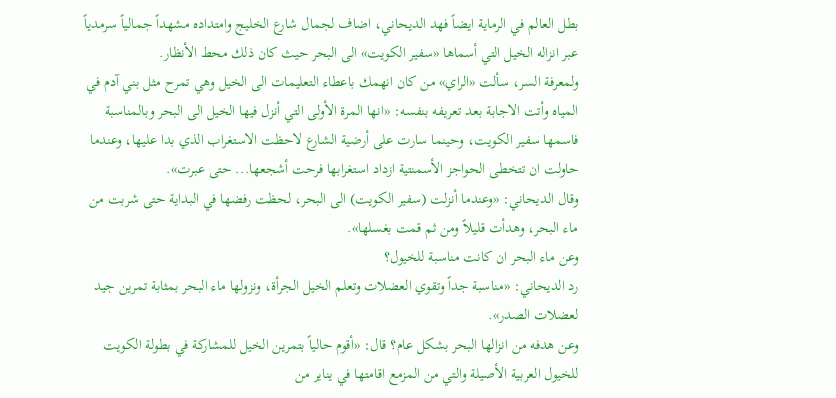بطل العالم في الرماية ايضاً فهد الديحاني، اضاف لجمال شارع الخليج وامتداده مشهداً جمالياً سرمدياً عبر انزاله الخيل التي أسماها «سفير الكويت» الى البحر حيث كان ذلك محط الأنظار.
ولمعرفة السر، سألت «الراي» من كان انهمك باعطاء التعليمات الى الخيل وهي تمرح مثل بني آدم في المياه وأتت الاجابة بعد تعريفه بنفسه: «انها المرة الأولى التي أنزل فيها الخيل الى البحر وبالمناسبة فاسمها سفير الكويت، وحينما سارت على أرضية الشارع لاحظت الاستغراب الذي بدا عليها، وعندما حاولت ان تتخطى الحواجز الأسمنتية ازداد استغرابها فرحت أشجعها... حتى عبرت».
وقال الديحاني: «وعندما أنزلت (سفير الكويت) الى البحر، لحظت رفضها في البداية حتى شربت من ماء البحر، وهدأت قليلاً ومن ثم قمت بغسلها».
وعن ماء البحر ان كانت مناسبة للخيول؟
رد الديحاني: «مناسبة جداً وتقوي العضلات وتعلم الخيل الجرأة، ونزولها ماء البحر بمثابة تمرين جيد لعضلات الصدر».
وعن هدفه من انزالها البحر بشكل عام؟ قال: «أقوم حالياً بتمرين الخيل للمشاركة في بطولة الكويت للخيول العربية الأصيلة والتي من المزمع اقامتها في يناير من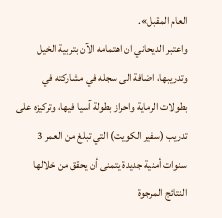العام المقبل».
واعتبر الديحاني ان اهتمامه الآن بتربية الخيل وتدريبها، اضافة الى سجله في مشاركته في بطولات الرماية واحراز بطولة آسيا فيها، وتركيزه على تدريب (سفير الكويت) التي تبلغ من العمر 3 سنوات أمنية جديدة يتمنى أن يحقق من خلالها النتائج المرجوة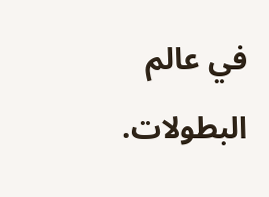في عالم البطولات.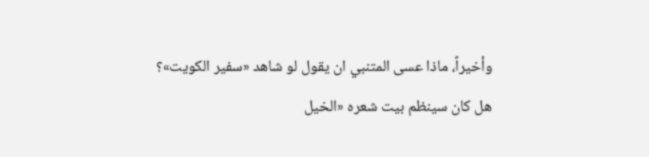وأخيراً، ماذا عسى المتنبي ان يقول لو شاهد «سفير الكويت»؟ هل كان سينظم بيت شعره «الخيل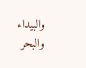والبيداء والبحر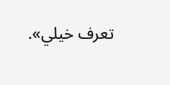تعرف خيلي».